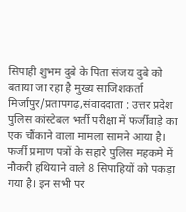सिपाही शुभम दुबे के पिता संजय दुबे को बताया जा रहा है मुख्य साजिशकर्ता
मिर्जापुर/प्रतापगढ़,संवाददाता : उत्तर प्रदेश पुलिस कांस्टेबल भर्ती परीक्षा में फर्जीवाड़े का एक चौंकाने वाला मामला सामने आया है। फर्जी प्रमाण पत्रों के सहारे पुलिस महकमे में नौकरी हथियाने वाले 8 सिपाहियों को पकड़ा गया है। इन सभी पर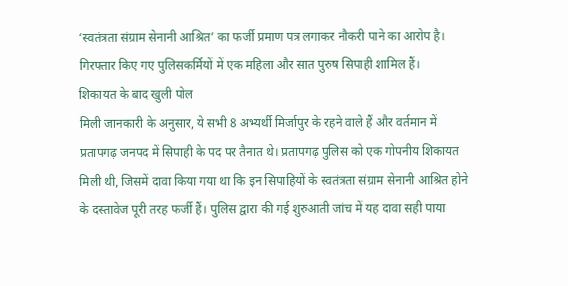‘स्वतंत्रता संग्राम सेनानी आश्रित’ का फर्जी प्रमाण पत्र लगाकर नौकरी पाने का आरोप है। गिरफ्तार किए गए पुलिसकर्मियों में एक महिला और सात पुरुष सिपाही शामिल हैं।
शिकायत के बाद खुली पोल
मिली जानकारी के अनुसार, ये सभी 8 अभ्यर्थी मिर्जापुर के रहने वाले हैं और वर्तमान में प्रतापगढ़ जनपद में सिपाही के पद पर तैनात थे। प्रतापगढ़ पुलिस को एक गोपनीय शिकायत मिली थी, जिसमें दावा किया गया था कि इन सिपाहियों के स्वतंत्रता संग्राम सेनानी आश्रित होने के दस्तावेज पूरी तरह फर्जी हैं। पुलिस द्वारा की गई शुरुआती जांच में यह दावा सही पाया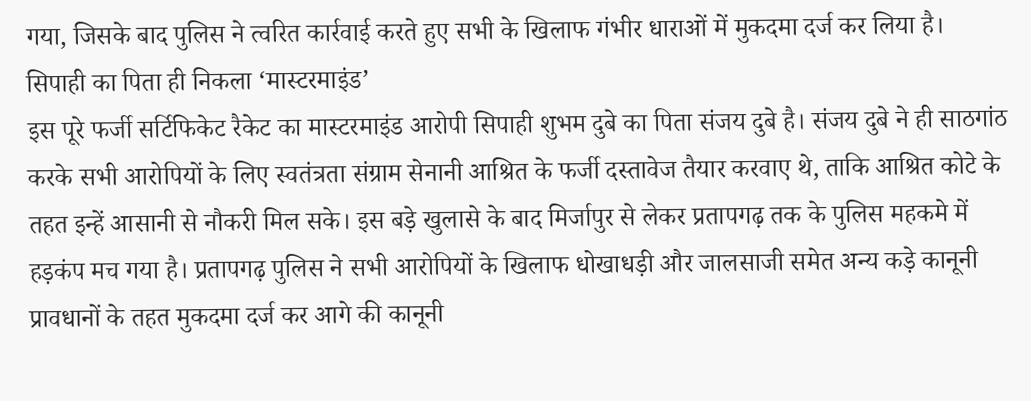गया, जिसके बाद पुलिस ने त्वरित कार्रवाई करते हुए सभी के खिलाफ गंभीर धाराओं में मुकदमा दर्ज कर लिया है।
सिपाही का पिता ही निकला ‘मास्टरमाइंड’
इस पूरे फर्जी सर्टिफिकेट रैकेट का मास्टरमाइंड आरोपी सिपाही शुभम दुबे का पिता संजय दुबे है। संजय दुबे ने ही साठगांठ करके सभी आरोपियों के लिए स्वतंत्रता संग्राम सेनानी आश्रित के फर्जी दस्तावेज तैयार करवाए थे, ताकि आश्रित कोटे के तहत इन्हें आसानी से नौकरी मिल सके। इस बड़े खुलासे के बाद मिर्जापुर से लेकर प्रतापगढ़ तक के पुलिस महकमे में हड़कंप मच गया है। प्रतापगढ़ पुलिस ने सभी आरोपियों के खिलाफ धोखाधड़ी और जालसाजी समेत अन्य कड़े कानूनी प्रावधानों के तहत मुकदमा दर्ज कर आगे की कानूनी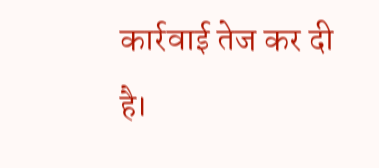कार्रवाई तेज कर दी है।